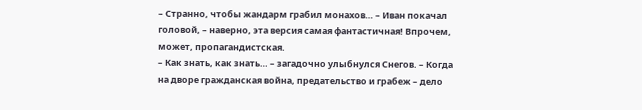– Странно, чтобы жандарм грабил монахов… – Иван покачал головой, – наверно, эта версия самая фантастичная! Впрочем, может, пропагандистская.
– Как знать, как знать… – загадочно улыбнулся Снегов. – Когда на дворе гражданская война, предательство и грабеж – дело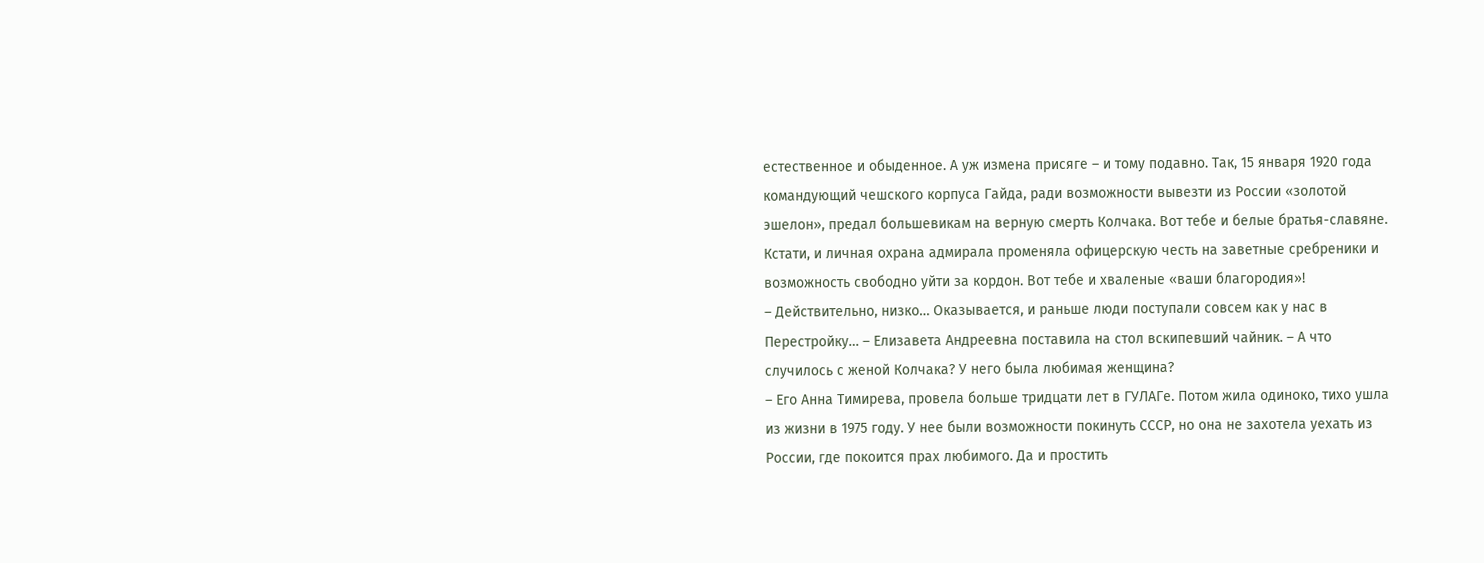естественное и обыденное. А уж измена присяге – и тому подавно. Так, 15 января 1920 года командующий чешского корпуса Гайда, ради возможности вывезти из России «золотой эшелон», предал большевикам на верную смерть Колчака. Вот тебе и белые братья-славяне. Кстати, и личная охрана адмирала променяла офицерскую честь на заветные сребреники и возможность свободно уйти за кордон. Вот тебе и хваленые «ваши благородия»!
– Действительно, низко… Оказывается, и раньше люди поступали совсем как у нас в Перестройку… – Елизавета Андреевна поставила на стол вскипевший чайник. – А что случилось с женой Колчака? У него была любимая женщина?
– Его Анна Тимирева, провела больше тридцати лет в ГУЛАГе. Потом жила одиноко, тихо ушла из жизни в 1975 году. У нее были возможности покинуть СССР, но она не захотела уехать из России, где покоится прах любимого. Да и простить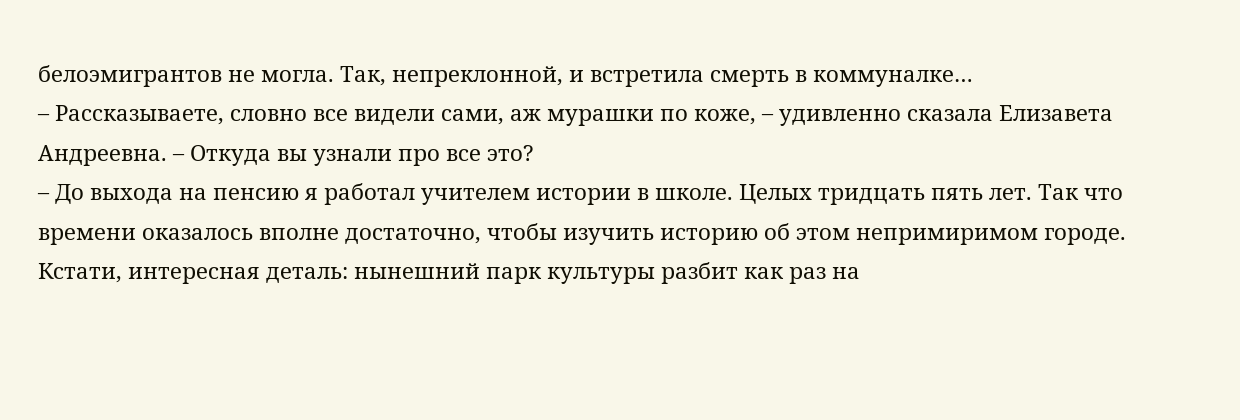белоэмигрантов не могла. Так, непреклонной, и встретила смерть в коммуналке…
– Рассказываете, словно все видели сами, аж мурашки по коже, – удивленно сказала Елизавета Андреевна. – Откуда вы узнали про все это?
– До выхода на пенсию я работал учителем истории в школе. Целых тридцать пять лет. Так что времени оказалось вполне достаточно, чтобы изучить историю об этом непримиримом городе. Кстати, интересная деталь: нынешний парк культуры разбит как раз на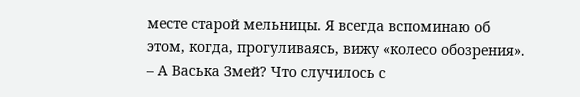месте старой мельницы. Я всегда вспоминаю об этом, когда, прогуливаясь, вижу «колесо обозрения».
– А Васька Змей? Что случилось с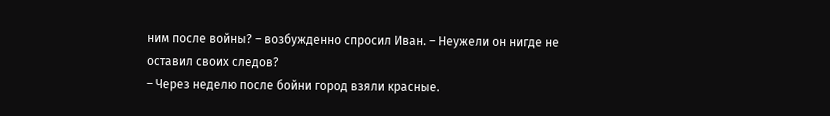ним после войны? – возбужденно спросил Иван. – Неужели он нигде не оставил своих следов?
– Через неделю после бойни город взяли красные.